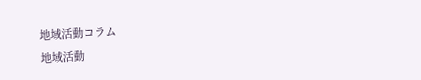地域活動コラム
地域活動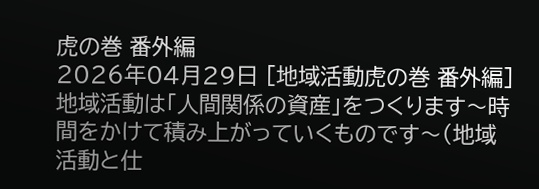虎の巻 番外編
2026年04月29日 [地域活動虎の巻 番外編]
地域活動は「人間関係の資産」をつくります〜時間をかけて積み上がっていくものです〜(地域活動と仕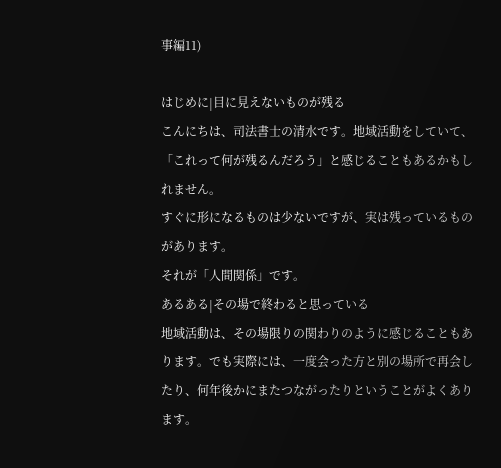事編11)

はじめに|目に見えないものが残る
こんにちは、司法書士の清水です。地域活動をしていて、「これって何が残るんだろう」と感じることもあるかもしれません。
すぐに形になるものは少ないですが、実は残っているものがあります。
それが「人間関係」です。
あるある|その場で終わると思っている
地域活動は、その場限りの関わりのように感じることもあります。でも実際には、一度会った方と別の場所で再会したり、何年後かにまたつながったりということがよくあります。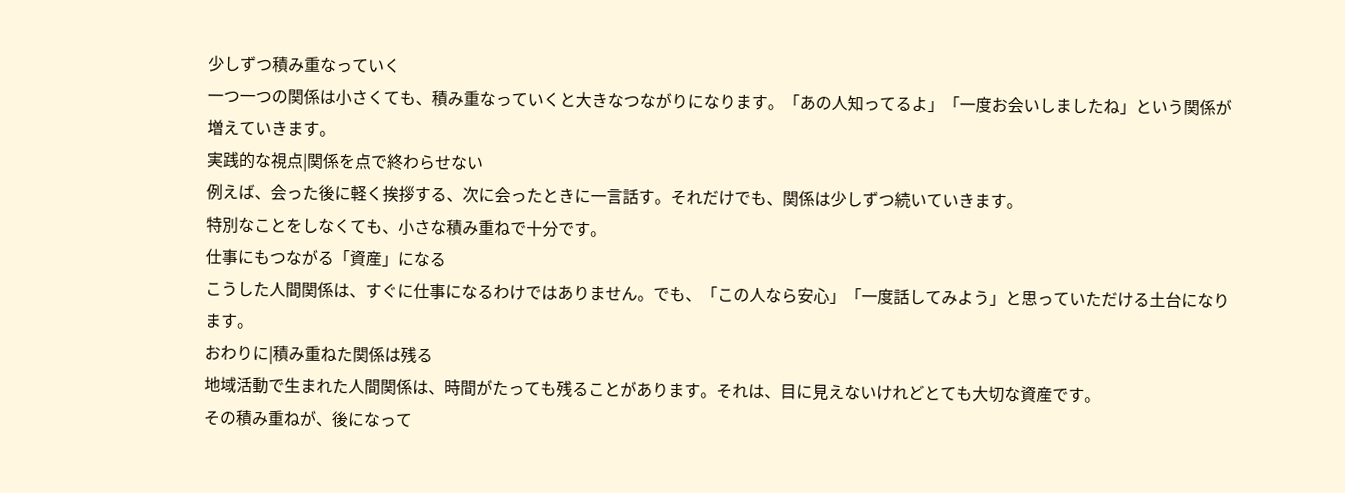少しずつ積み重なっていく
一つ一つの関係は小さくても、積み重なっていくと大きなつながりになります。「あの人知ってるよ」「一度お会いしましたね」という関係が増えていきます。
実践的な視点|関係を点で終わらせない
例えば、会った後に軽く挨拶する、次に会ったときに一言話す。それだけでも、関係は少しずつ続いていきます。
特別なことをしなくても、小さな積み重ねで十分です。
仕事にもつながる「資産」になる
こうした人間関係は、すぐに仕事になるわけではありません。でも、「この人なら安心」「一度話してみよう」と思っていただける土台になります。
おわりに|積み重ねた関係は残る
地域活動で生まれた人間関係は、時間がたっても残ることがあります。それは、目に見えないけれどとても大切な資産です。
その積み重ねが、後になって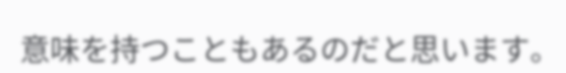意味を持つこともあるのだと思います。